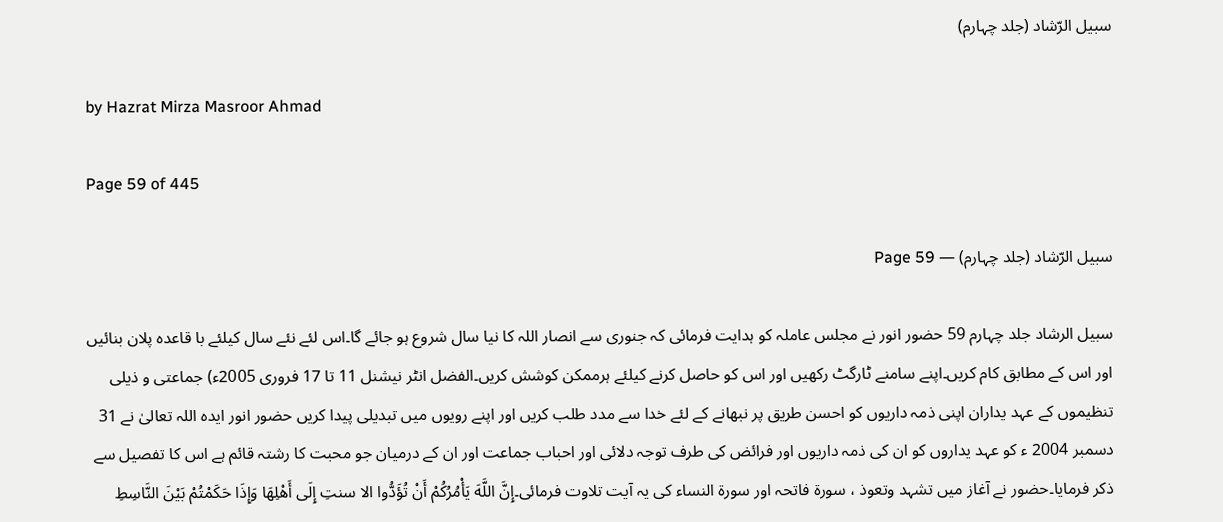سبیل الرّشاد (جلد چہارم)

by Hazrat Mirza Masroor Ahmad

Page 59 of 445

سبیل الرّشاد (جلد چہارم) — Page 59

سبیل الرشاد جلد چہارم 59 حضور انور نے مجلس عاملہ کو ہدایت فرمائی کہ جنوری سے انصار اللہ کا نیا سال شروع ہو جائے گا۔اس لئے نئے سال کیلئے با قاعدہ پلان بنائیں اور اس کے مطابق کام کریں۔اپنے سامنے ٹارگٹ رکھیں اور اس کو حاصل کرنے کیلئے ہرممکن کوشش کریں۔الفضل انٹر نیشنل 11 تا 17 فروری 2005ء) جماعتی و ذیلی تنظیموں کے عہد یداران اپنی ذمہ داریوں کو احسن طریق پر نبھانے کے لئے خدا سے مدد طلب کریں اور اپنے رویوں میں تبدیلی پیدا کریں حضور انور ایدہ اللہ تعالیٰ نے 31 دسمبر 2004 ء کو عہد یداروں کو ان کی ذمہ داریوں اور فرائض کی طرف توجہ دلائی اور احباب جماعت اور ان کے درمیان جو محبت کا رشتہ قائم ہے اس کا تفصیل سے ذکر فرمایا۔حضور نے آغاز میں تشہد وتعوذ ، سورۃ فاتحہ اور سورۃ النساء کی یہ آیت تلاوت فرمائی۔إِنَّ اللَّهَ يَأْمُرُكُمْ أَنْ تُؤَدُّوا الا سنتِ إِلَى أَهْلِهَا وَإِذَا حَكَمْتُمْ بَيْنَ النَّاسِطِ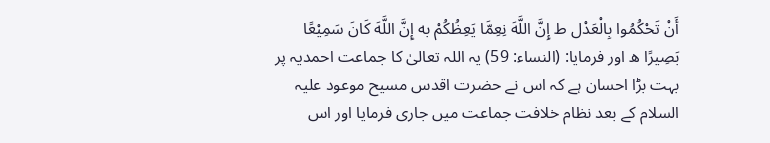أَنْ تَحْكُمُوا بِالْعَدْل ط إِنَّ اللَّهَ نِعِمَّا يَعِظُكُمْ به إِنَّ اللَّهَ كَانَ سَمِيْعًا بَصِيرًا ه اور فرمایا: (النساء: 59) یہ اللہ تعالیٰ کا جماعت احمدیہ پر بہت بڑا احسان ہے کہ اس نے حضرت اقدس مسیح موعود علیہ السلام کے بعد نظام خلافت جماعت میں جاری فرمایا اور اس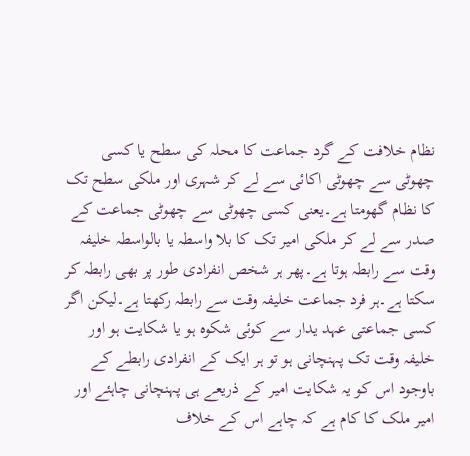نظام خلافت کے گرد جماعت کا محلہ کی سطح یا کسی چھوٹی سے چھوٹی اکائی سے لے کر شہری اور ملکی سطح تک کا نظام گھومتا ہے۔یعنی کسی چھوٹی سے چھوٹی جماعت کے صدر سے لے کر ملکی امیر تک کا بلا واسطہ یا بالواسطہ خلیفہ وقت سے رابطہ ہوتا ہے۔پھر ہر شخص انفرادی طور پر بھی رابطہ کر سکتا ہے۔ہر فرد جماعت خلیفہ وقت سے رابطہ رکھتا ہے۔لیکن اگر کسی جماعتی عہد یدار سے کوئی شکوہ ہو یا شکایت ہو اور خلیفہ وقت تک پہنچانی ہو تو ہر ایک کے انفرادی رابطے کے باوجود اس کو یہ شکایت امیر کے ذریعے ہی پہنچانی چاہئے اور امیر ملک کا کام ہے کہ چاہے اس کے خلاف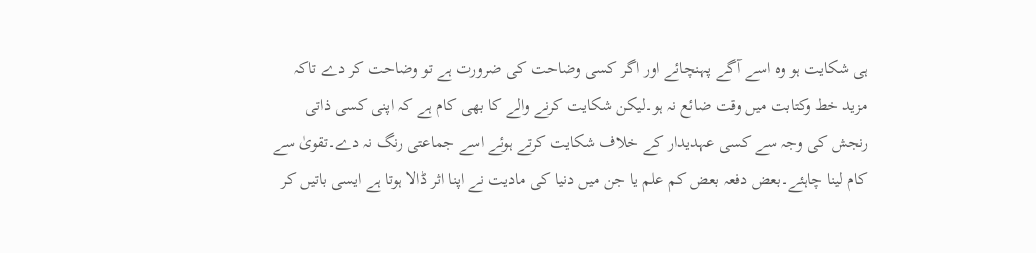ہی شکایت ہو وہ اسے آگے پہنچائے اور اگر کسی وضاحت کی ضرورت ہے تو وضاحت کر دے تاکہ مزید خط وکتابت میں وقت ضائع نہ ہو۔لیکن شکایت کرنے والے کا بھی کام ہے کہ اپنی کسی ذاتی رنجش کی وجہ سے کسی عہدیدار کے خلاف شکایت کرتے ہوئے اسے جماعتی رنگ نہ دے۔تقویٰ سے کام لینا چاہئے۔بعض دفعہ بعض کم علم یا جن میں دنیا کی مادیت نے اپنا اثر ڈالا ہوتا ہے ایسی باتیں کر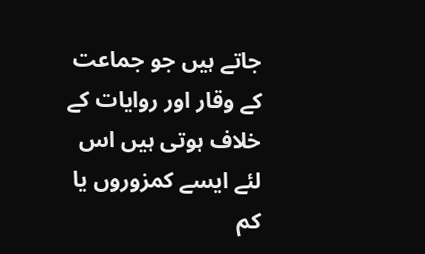جاتے ہیں جو جماعت کے وقار اور روایات کے خلاف ہوتی ہیں اس لئے ایسے کمزوروں یا کم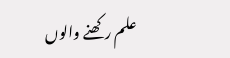علم رکھنے والوں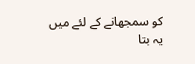کو سمجھانے کے لئے میں یہ بتا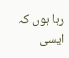رہا ہوں کہ ایسی